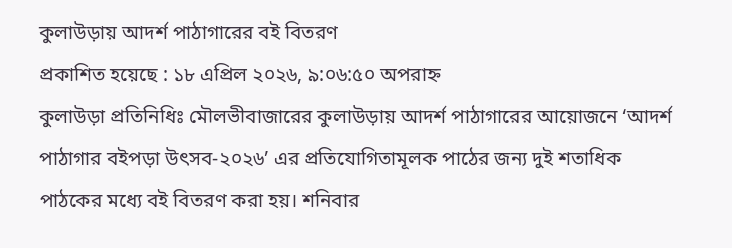কুলাউড়ায় আদর্শ পাঠাগারের বই বিতরণ
প্রকাশিত হয়েছে : ১৮ এপ্রিল ২০২৬, ৯:০৬:৫০ অপরাহ্ন
কুলাউড়া প্রতিনিধিঃ মৌলভীবাজারের কুলাউড়ায় আদর্শ পাঠাগারের আয়োজনে ‘আদর্শ পাঠাগার বইপড়া উৎসব-২০২৬’ এর প্রতিযোগিতামূলক পাঠের জন্য দুই শতাধিক পাঠকের মধ্যে বই বিতরণ করা হয়। শনিবার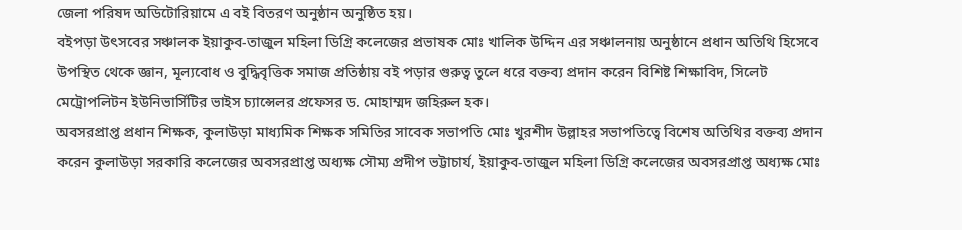জেলা পরিষদ অডিটোরিয়ামে এ বই বিতরণ অনুষ্ঠান অনুষ্ঠিত হয়।
বইপড়া উৎসবের সঞ্চালক ইয়াকুব-তাজুল মহিলা ডিগ্রি কলেজের প্রভাষক মোঃ খালিক উদ্দিন এর সঞ্চালনায় অনুষ্ঠানে প্রধান অতিথি হিসেবে উপস্থিত থেকে জ্ঞান, মূল্যবোধ ও বুদ্ধিবৃত্তিক সমাজ প্রতিষ্ঠায় বই পড়ার গুরুত্ব তুলে ধরে বক্তব্য প্রদান করেন বিশিষ্ট শিক্ষাবিদ, সিলেট মেট্রোপলিটন ইউনিভার্সিটির ভাইস চ্যান্সেলর প্রফেসর ড. মোহাম্মদ জহিরুল হক।
অবসরপ্রাপ্ত প্রধান শিক্ষক, কুলাউড়া মাধ্যমিক শিক্ষক সমিতির সাবেক সভাপতি মোঃ খুরশীদ উল্লাহর সভাপতিত্বে বিশেষ অতিথির বক্তব্য প্রদান করেন কুলাউড়া সরকারি কলেজের অবসরপ্রাপ্ত অধ্যক্ষ সৌম্য প্রদীপ ভট্টাচার্য, ইয়াকুব-তাজুল মহিলা ডিগ্রি কলেজের অবসরপ্রাপ্ত অধ্যক্ষ মোঃ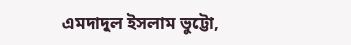এমদাদুল ইসলাম ভুট্টো,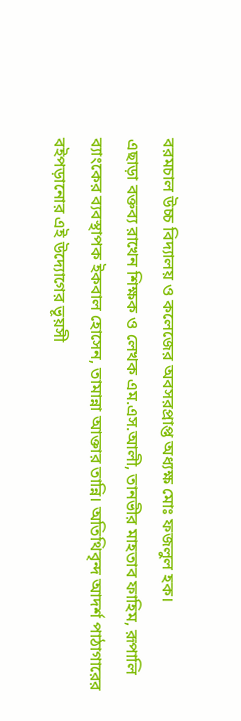বরমচাল উচ্চ বিদ্যালয় ও কলেজের অবসরপ্রাপ্ত অধ্যক্ষ মোঃ ফজলুল হক।
এছাড়া বক্তব্য রাখেন শিক্ষক ও লেখক এম.এস.আলী, তানভীর মাহতাব ফাহিম, রূপালি ব্যাংকের ব্যবস্থাপক ইকবাল হোসেন, তামান্না আক্তার তান্নি। অতিথিবৃন্দ আদর্শ পাঠাগারের বইপড়ানোর এই উদ্যোগের ভূয়সী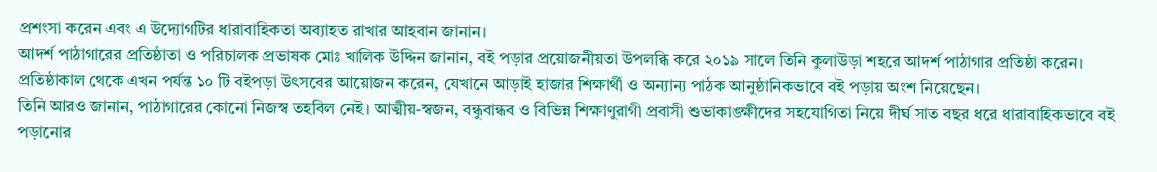প্রশংসা করেন এবং এ উদ্যোগটির ধারাবাহিকতা অব্যাহত রাখার আহবান জানান।
আদর্শ পাঠাগারের প্রতিষ্ঠাতা ও পরিচালক প্রভাষক মোঃ খালিক উদ্দিন জানান, বই পড়ার প্রয়োজনীয়তা উপলব্ধি করে ২০১৯ সালে তিনি কুলাউড়া শহরে আদর্শ পাঠাগার প্রতিষ্ঠা করেন। প্রতিষ্ঠাকাল থেকে এখন পর্যন্ত ১০ টি বইপড়া উৎসবের আয়োজন করেন, যেখানে আড়াই হাজার শিক্ষার্থী ও অন্যান্য পাঠক আনুষ্ঠানিকভাবে বই পড়ায় অংশ নিয়েছেন।
তিনি আরও জানান, পাঠাগারের কোনো নিজস্ব তহবিল নেই। আত্মীয়-স্বজন, বন্ধুবান্ধব ও বিভিন্ন শিক্ষাণুরাগী প্রবাসী শুভাকাঙ্ক্ষীদের সহযোগিতা নিয়ে দীর্ঘ সাত বছর ধরে ধারাবাহিকভাবে বই পড়ানোর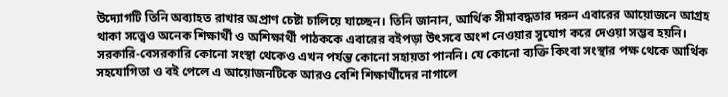উদ্যোগটি তিনি অব্যাহত রাখার অপ্রাণ চেষ্টা চালিয়ে যাচ্ছেন। তিনি জানান, আর্থিক সীমাবদ্ধতার দরুন এবারের আয়োজনে আগ্রহ থাকা সত্ত্বেও অনেক শিক্ষার্থী ও অশিক্ষার্থী পাঠককে এবারের বইপড়া উৎসবে অংশ নেওয়ার সুযোগ করে দেওয়া সম্ভব হয়নি। সরকারি-বেসরকারি কোনো সংস্থা থেকেও এখন পর্যন্ত কোনো সহায়তা পাননি। যে কোনো ব্যক্তি কিংবা সংস্থার পক্ষ থেকে আর্থিক সহযোগিতা ও বই পেলে এ আয়োজনটিকে আরও বেশি শিক্ষার্থীদের নাগালে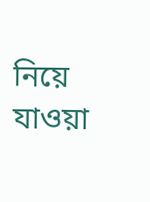নিয়ে যাওয়া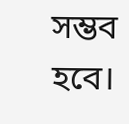সম্ভব হবে।